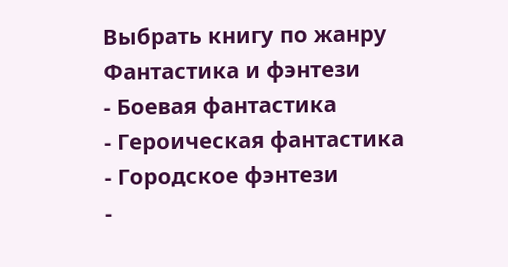Выбрать книгу по жанру
Фантастика и фэнтези
- Боевая фантастика
- Героическая фантастика
- Городское фэнтези
-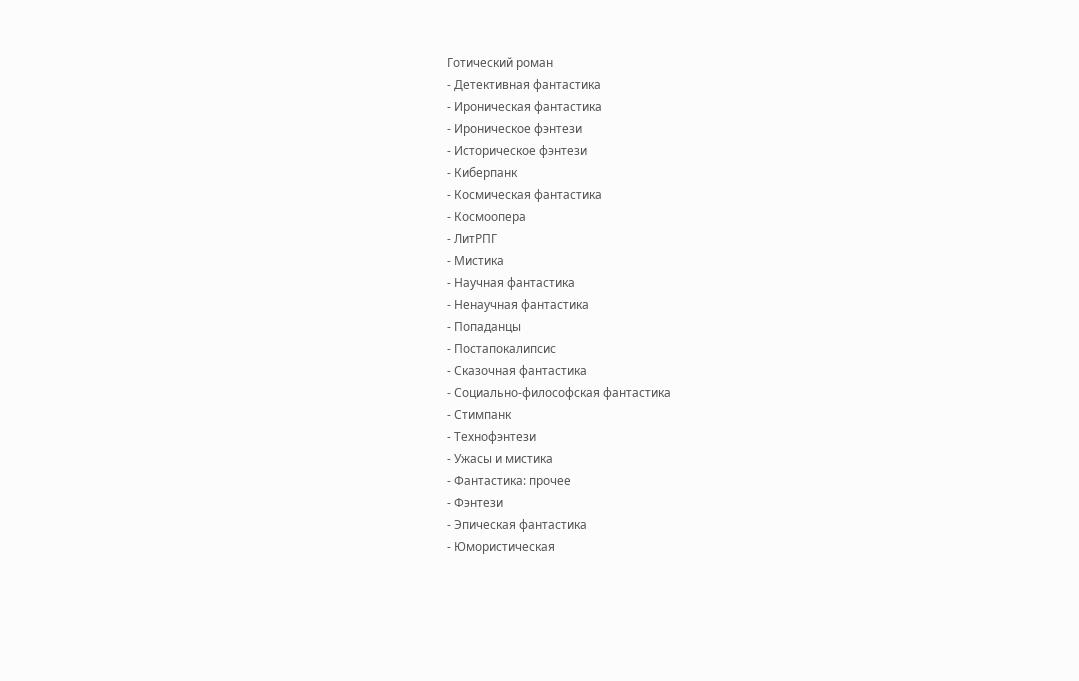Готический роман
- Детективная фантастика
- Ироническая фантастика
- Ироническое фэнтези
- Историческое фэнтези
- Киберпанк
- Космическая фантастика
- Космоопера
- ЛитРПГ
- Мистика
- Научная фантастика
- Ненаучная фантастика
- Попаданцы
- Постапокалипсис
- Сказочная фантастика
- Социально-философская фантастика
- Стимпанк
- Технофэнтези
- Ужасы и мистика
- Фантастика: прочее
- Фэнтези
- Эпическая фантастика
- Юмористическая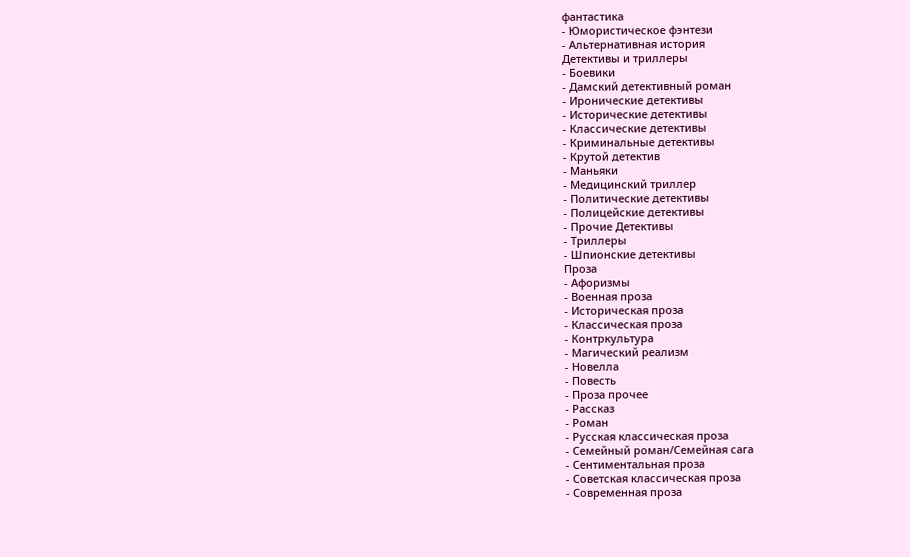фантастика
- Юмористическое фэнтези
- Альтернативная история
Детективы и триллеры
- Боевики
- Дамский детективный роман
- Иронические детективы
- Исторические детективы
- Классические детективы
- Криминальные детективы
- Крутой детектив
- Маньяки
- Медицинский триллер
- Политические детективы
- Полицейские детективы
- Прочие Детективы
- Триллеры
- Шпионские детективы
Проза
- Афоризмы
- Военная проза
- Историческая проза
- Классическая проза
- Контркультура
- Магический реализм
- Новелла
- Повесть
- Проза прочее
- Рассказ
- Роман
- Русская классическая проза
- Семейный роман/Семейная сага
- Сентиментальная проза
- Советская классическая проза
- Современная проза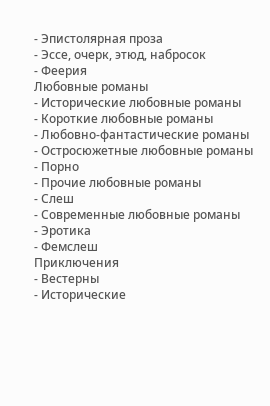- Эпистолярная проза
- Эссе, очерк, этюд, набросок
- Феерия
Любовные романы
- Исторические любовные романы
- Короткие любовные романы
- Любовно-фантастические романы
- Остросюжетные любовные романы
- Порно
- Прочие любовные романы
- Слеш
- Современные любовные романы
- Эротика
- Фемслеш
Приключения
- Вестерны
- Исторические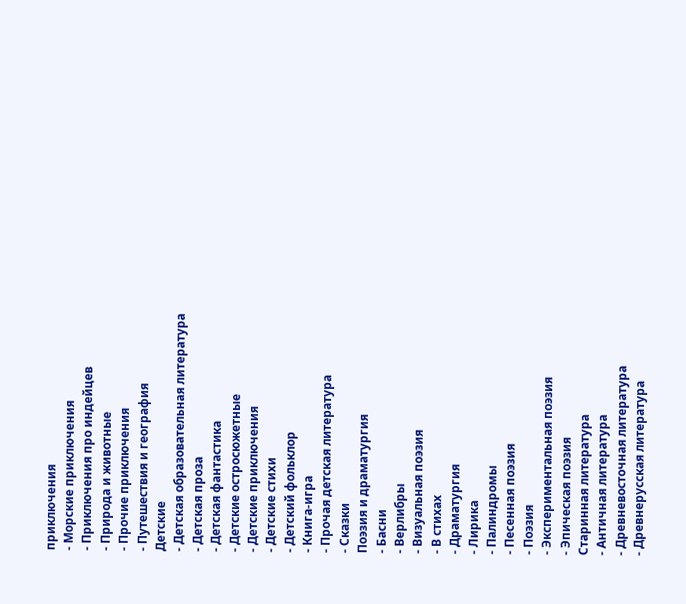приключения
- Морские приключения
- Приключения про индейцев
- Природа и животные
- Прочие приключения
- Путешествия и география
Детские
- Детская образовательная литература
- Детская проза
- Детская фантастика
- Детские остросюжетные
- Детские приключения
- Детские стихи
- Детский фольклор
- Книга-игра
- Прочая детская литература
- Сказки
Поэзия и драматургия
- Басни
- Верлибры
- Визуальная поэзия
- В стихах
- Драматургия
- Лирика
- Палиндромы
- Песенная поэзия
- Поэзия
- Экспериментальная поэзия
- Эпическая поэзия
Старинная литература
- Античная литература
- Древневосточная литература
- Древнерусская литература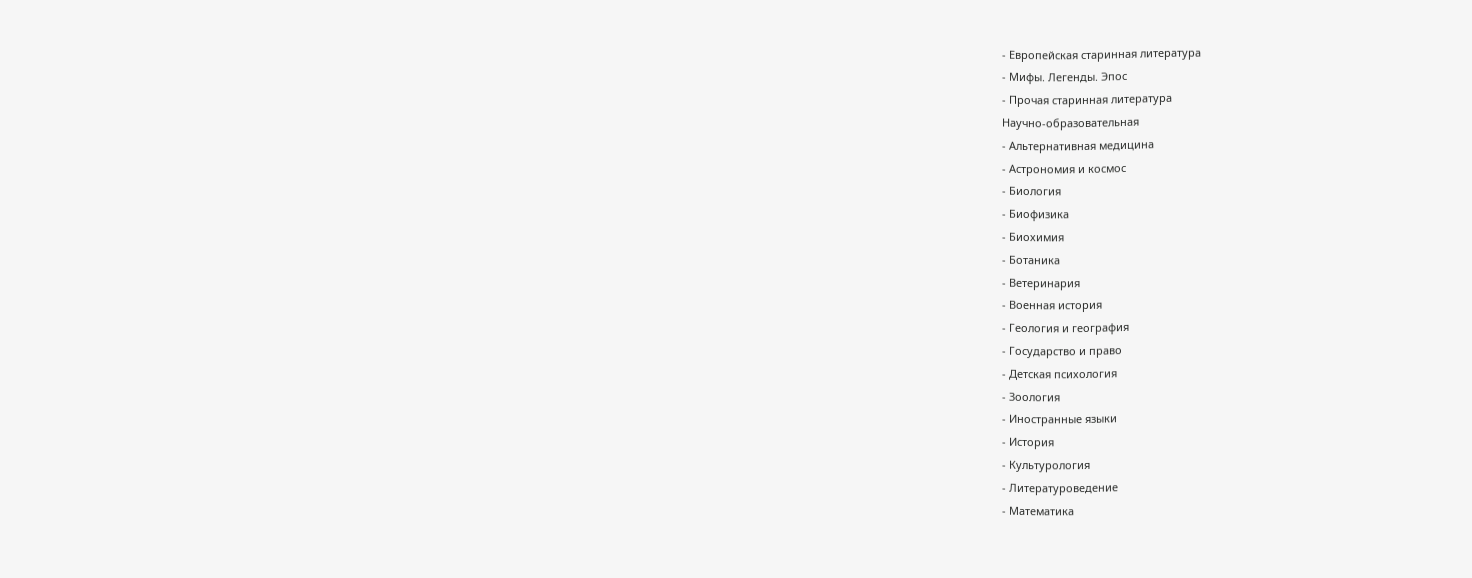- Европейская старинная литература
- Мифы. Легенды. Эпос
- Прочая старинная литература
Научно-образовательная
- Альтернативная медицина
- Астрономия и космос
- Биология
- Биофизика
- Биохимия
- Ботаника
- Ветеринария
- Военная история
- Геология и география
- Государство и право
- Детская психология
- Зоология
- Иностранные языки
- История
- Культурология
- Литературоведение
- Математика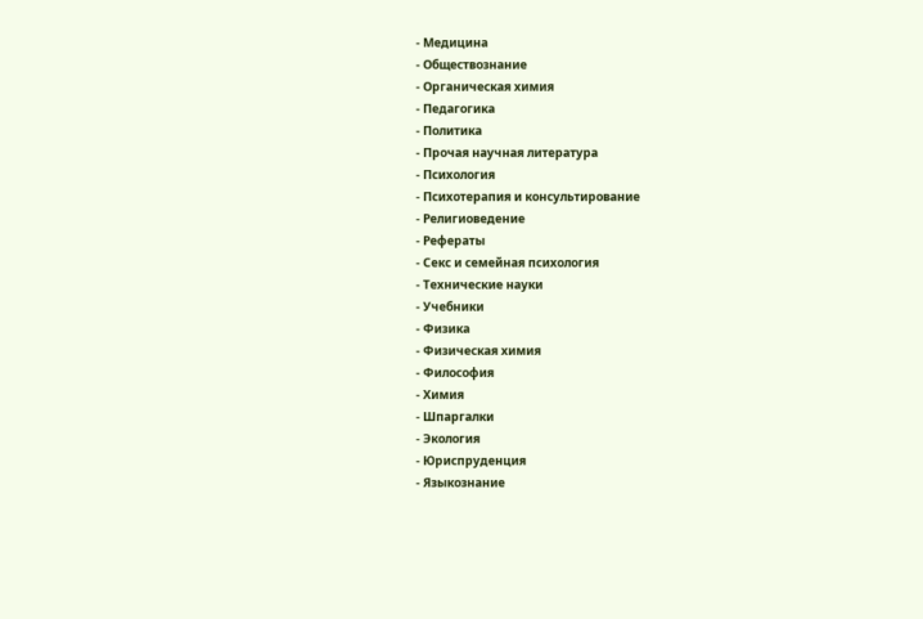- Медицина
- Обществознание
- Органическая химия
- Педагогика
- Политика
- Прочая научная литература
- Психология
- Психотерапия и консультирование
- Религиоведение
- Рефераты
- Секс и семейная психология
- Технические науки
- Учебники
- Физика
- Физическая химия
- Философия
- Химия
- Шпаргалки
- Экология
- Юриспруденция
- Языкознание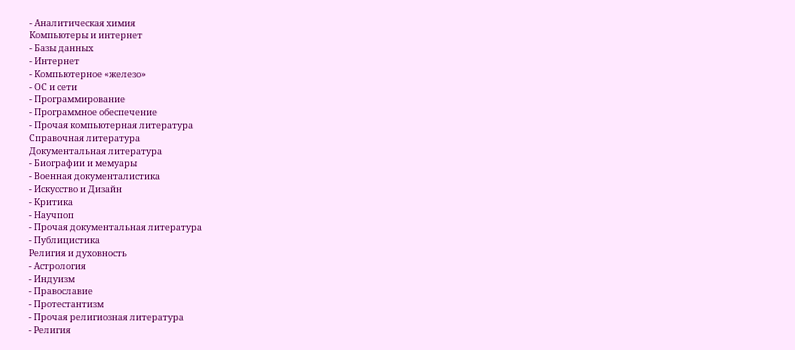- Аналитическая химия
Компьютеры и интернет
- Базы данных
- Интернет
- Компьютерное «железо»
- ОС и сети
- Программирование
- Программное обеспечение
- Прочая компьютерная литература
Справочная литература
Документальная литература
- Биографии и мемуары
- Военная документалистика
- Искусство и Дизайн
- Критика
- Научпоп
- Прочая документальная литература
- Публицистика
Религия и духовность
- Астрология
- Индуизм
- Православие
- Протестантизм
- Прочая религиозная литература
- Религия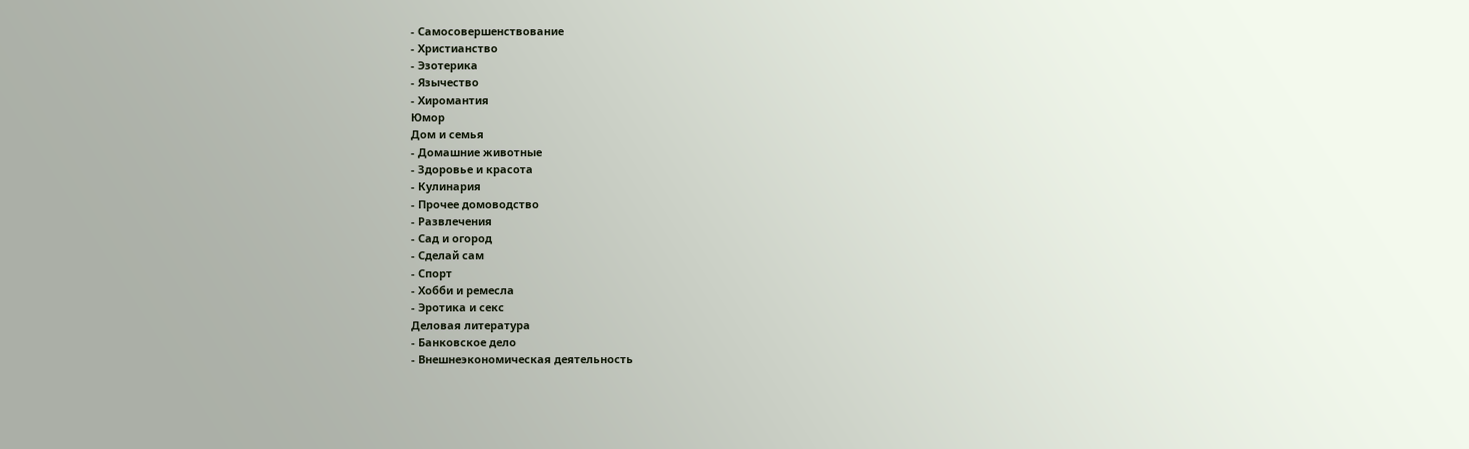- Самосовершенствование
- Христианство
- Эзотерика
- Язычество
- Хиромантия
Юмор
Дом и семья
- Домашние животные
- Здоровье и красота
- Кулинария
- Прочее домоводство
- Развлечения
- Сад и огород
- Сделай сам
- Спорт
- Хобби и ремесла
- Эротика и секс
Деловая литература
- Банковское дело
- Внешнеэкономическая деятельность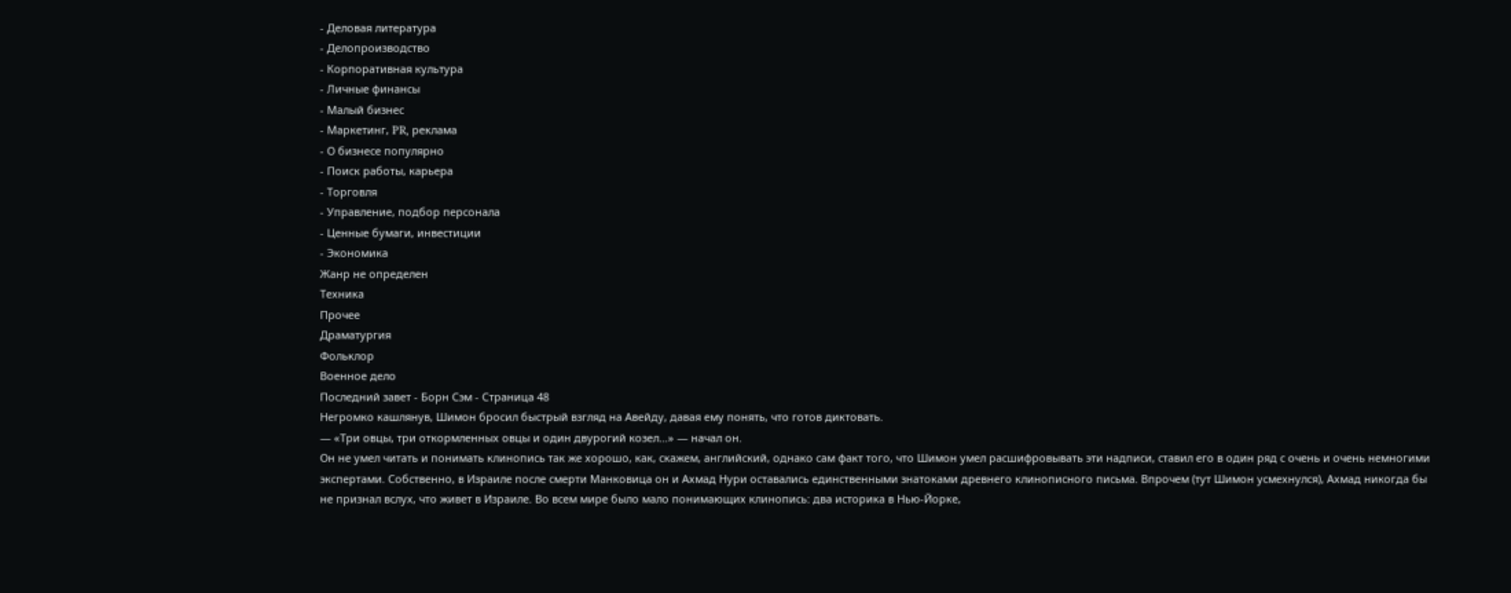- Деловая литература
- Делопроизводство
- Корпоративная культура
- Личные финансы
- Малый бизнес
- Маркетинг, PR, реклама
- О бизнесе популярно
- Поиск работы, карьера
- Торговля
- Управление, подбор персонала
- Ценные бумаги, инвестиции
- Экономика
Жанр не определен
Техника
Прочее
Драматургия
Фольклор
Военное дело
Последний завет - Борн Сэм - Страница 48
Негромко кашлянув, Шимон бросил быстрый взгляд на Авейду, давая ему понять, что готов диктовать.
— «Три овцы, три откормленных овцы и один двурогий козел…» — начал он.
Он не умел читать и понимать клинопись так же хорошо, как, скажем, английский, однако сам факт того, что Шимон умел расшифровывать эти надписи, ставил его в один ряд с очень и очень немногими экспертами. Собственно, в Израиле после смерти Манковица он и Ахмад Нури оставались единственными знатоками древнего клинописного письма. Впрочем (тут Шимон усмехнулся), Ахмад никогда бы не признал вслух, что живет в Израиле. Во всем мире было мало понимающих клинопись: два историка в Нью-Йорке,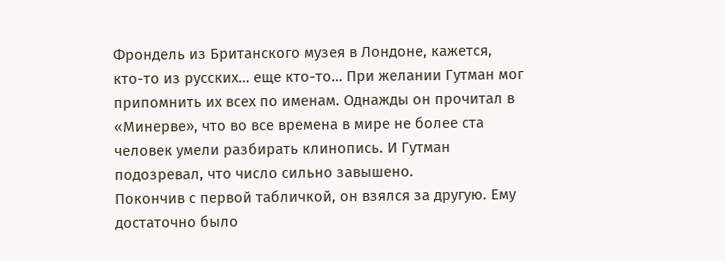Фрондель из Британского музея в Лондоне, кажется, кто-то из русских… еще кто-то… При желании Гутман мог припомнить их всех по именам. Однажды он прочитал в «Минерве», что во все времена в мире не более ста человек умели разбирать клинопись. И Гутман подозревал, что число сильно завышено.
Покончив с первой табличкой, он взялся за другую. Ему достаточно было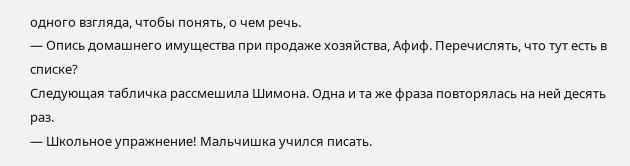одного взгляда, чтобы понять, о чем речь.
— Опись домашнего имущества при продаже хозяйства, Афиф. Перечислять, что тут есть в списке?
Следующая табличка рассмешила Шимона. Одна и та же фраза повторялась на ней десять раз.
— Школьное упражнение! Мальчишка учился писать.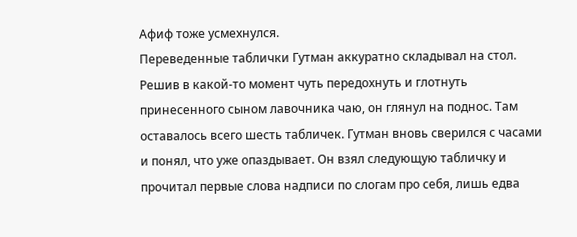Афиф тоже усмехнулся.
Переведенные таблички Гутман аккуратно складывал на стол. Решив в какой-то момент чуть передохнуть и глотнуть принесенного сыном лавочника чаю, он глянул на поднос. Там оставалось всего шесть табличек. Гутман вновь сверился с часами и понял, что уже опаздывает. Он взял следующую табличку и прочитал первые слова надписи по слогам про себя, лишь едва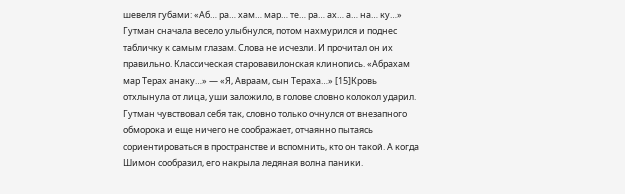шевеля губами: «Аб… ра… хам… мар… те… ра… ах… а… на… ку…»
Гутман сначала весело улыбнулся, потом нахмурился и поднес табличку к самым глазам. Слова не исчезли. И прочитал он их правильно. Классическая старовавилонская клинопись. «Абрахам мар Терах анаку…» — «Я, Авраам, сын Тераха…» [15]Кровь отхлынула от лица, уши заложило, в голове словно колокол ударил. Гутман чувствовал себя так, словно только очнулся от внезапного обморока и еще ничего не соображает, отчаянно пытаясь сориентироваться в пространстве и вспомнить, кто он такой. А когда Шимон сообразил, его накрыла ледяная волна паники.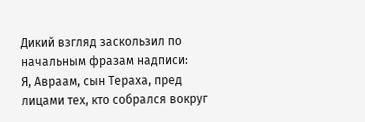Дикий взгляд заскользил по начальным фразам надписи:
Я, Авраам, сын Тераха, пред лицами тех, кто собрался вокруг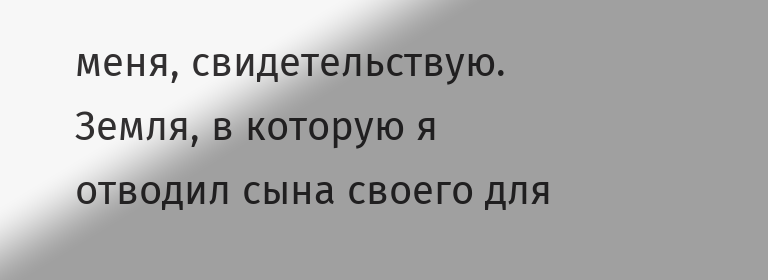меня, свидетельствую. Земля, в которую я отводил сына своего для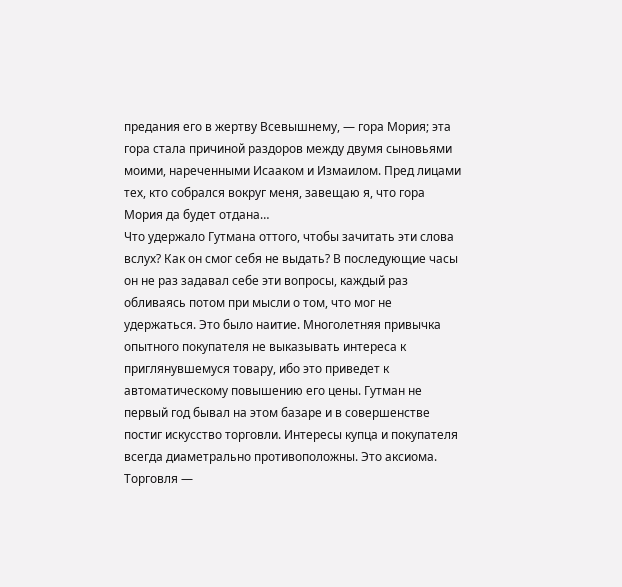предания его в жертву Всевышнему, — гора Мория; эта гора стала причиной раздоров между двумя сыновьями моими, нареченными Исааком и Измаилом. Пред лицами тех, кто собрался вокруг меня, завещаю я, что гора Мория да будет отдана…
Что удержало Гутмана оттого, чтобы зачитать эти слова вслух? Как он смог себя не выдать? В последующие часы он не раз задавал себе эти вопросы, каждый раз обливаясь потом при мысли о том, что мог не удержаться. Это было наитие. Многолетняя привычка опытного покупателя не выказывать интереса к приглянувшемуся товару, ибо это приведет к автоматическому повышению его цены. Гутман не первый год бывал на этом базаре и в совершенстве постиг искусство торговли. Интересы купца и покупателя всегда диаметрально противоположны. Это аксиома. Торговля —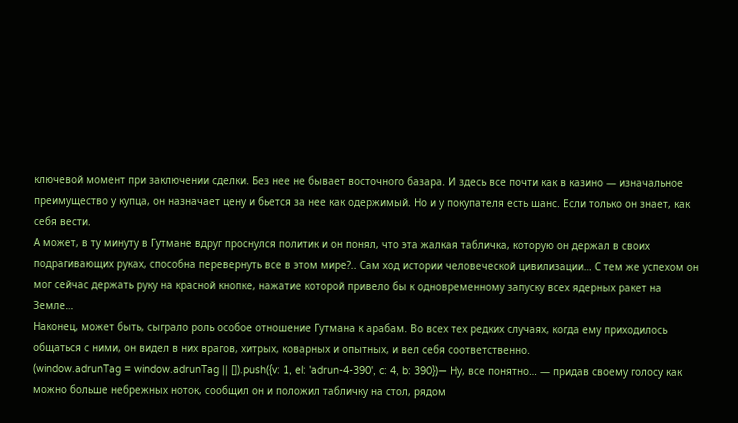ключевой момент при заключении сделки. Без нее не бывает восточного базара. И здесь все почти как в казино — изначальное преимущество у купца, он назначает цену и бьется за нее как одержимый. Но и у покупателя есть шанс. Если только он знает, как себя вести.
А может, в ту минуту в Гутмане вдруг проснулся политик и он понял, что эта жалкая табличка, которую он держал в своих подрагивающих руках, способна перевернуть все в этом мире?.. Сам ход истории человеческой цивилизации… С тем же успехом он мог сейчас держать руку на красной кнопке, нажатие которой привело бы к одновременному запуску всех ядерных ракет на Земле…
Наконец, может быть, сыграло роль особое отношение Гутмана к арабам. Во всех тех редких случаях, когда ему приходилось общаться с ними, он видел в них врагов, хитрых, коварных и опытных, и вел себя соответственно.
(window.adrunTag = window.adrunTag || []).push({v: 1, el: 'adrun-4-390', c: 4, b: 390})— Ну, все понятно… — придав своему голосу как можно больше небрежных ноток, сообщил он и положил табличку на стол, рядом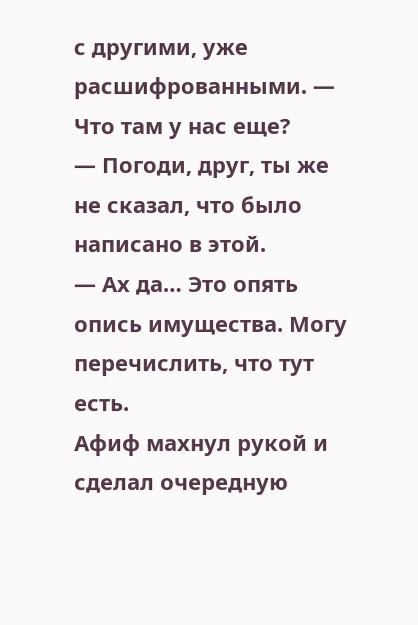с другими, уже расшифрованными. — Что там у нас еще?
— Погоди, друг, ты же не сказал, что было написано в этой.
— Ах да… Это опять опись имущества. Могу перечислить, что тут есть.
Афиф махнул рукой и сделал очередную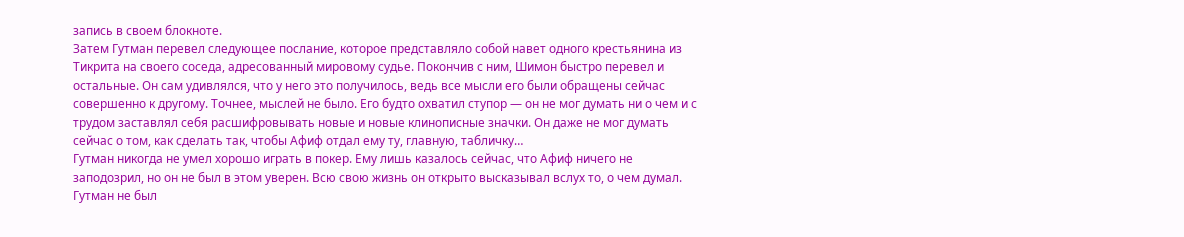запись в своем блокноте.
Затем Гутман перевел следующее послание, которое представляло собой навет одного крестьянина из Тикрита на своего соседа, адресованный мировому судье. Покончив с ним, Шимон быстро перевел и остальные. Он сам удивлялся, что у него это получилось, ведь все мысли его были обращены сейчас совершенно к другому. Точнее, мыслей не было. Его будто охватил ступор — он не мог думать ни о чем и с трудом заставлял себя расшифровывать новые и новые клинописные значки. Он даже не мог думать сейчас о том, как сделать так, чтобы Афиф отдал ему ту, главную, табличку…
Гутман никогда не умел хорошо играть в покер. Ему лишь казалось сейчас, что Афиф ничего не заподозрил, но он не был в этом уверен. Всю свою жизнь он открыто высказывал вслух то, о чем думал. Гутман не был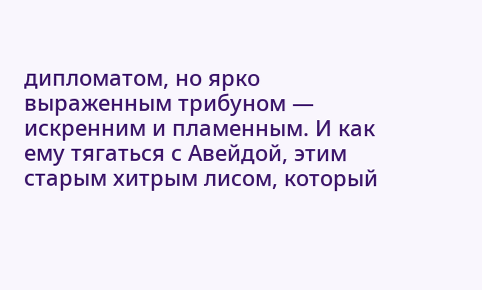дипломатом, но ярко выраженным трибуном — искренним и пламенным. И как ему тягаться с Авейдой, этим старым хитрым лисом, который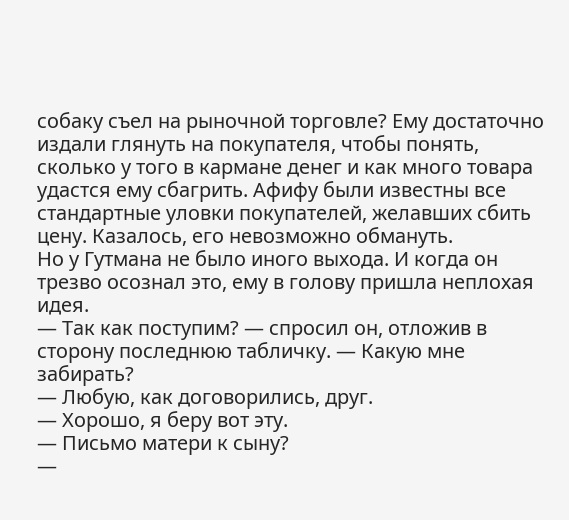собаку съел на рыночной торговле? Ему достаточно издали глянуть на покупателя, чтобы понять, сколько у того в кармане денег и как много товара удастся ему сбагрить. Афифу были известны все стандартные уловки покупателей, желавших сбить цену. Казалось, его невозможно обмануть.
Но у Гутмана не было иного выхода. И когда он трезво осознал это, ему в голову пришла неплохая идея.
— Так как поступим? — спросил он, отложив в сторону последнюю табличку. — Какую мне забирать?
— Любую, как договорились, друг.
— Хорошо, я беру вот эту.
— Письмо матери к сыну?
—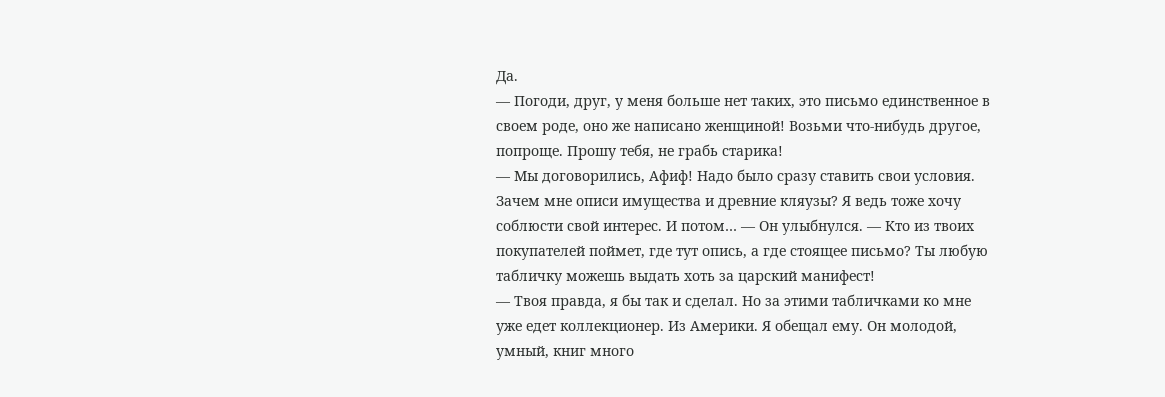Да.
— Погоди, друг, у меня больше нет таких, это письмо единственное в своем роде, оно же написано женщиной! Возьми что-нибудь другое, попроще. Прошу тебя, не грабь старика!
— Мы договорились, Афиф! Надо было сразу ставить свои условия. Зачем мне описи имущества и древние кляузы? Я ведь тоже хочу соблюсти свой интерес. И потом… — Он улыбнулся. — Кто из твоих покупателей поймет, где тут опись, а где стоящее письмо? Ты любую табличку можешь выдать хоть за царский манифест!
— Твоя правда, я бы так и сделал. Но за этими табличками ко мне уже едет коллекционер. Из Америки. Я обещал ему. Он молодой, умный, книг много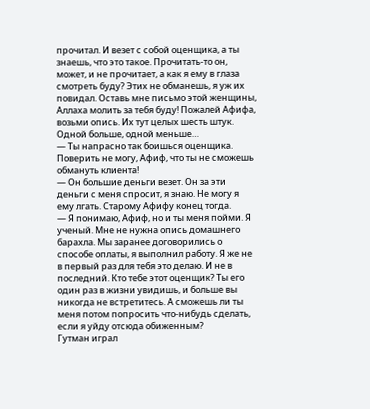прочитал. И везет с собой оценщика, а ты знаешь, что это такое. Прочитать-то он, может, и не прочитает, а как я ему в глаза смотреть буду? Этих не обманешь, я уж их повидал. Оставь мне письмо этой женщины, Аллаха молить за тебя буду! Пожалей Афифа, возьми опись. Их тут целых шесть штук. Одной больше, одной меньше…
— Ты напрасно так боишься оценщика. Поверить не могу, Афиф, что ты не сможешь обмануть клиента!
— Он большие деньги везет. Он за эти деньги с меня спросит, я знаю. Не могу я ему лгать. Старому Афифу конец тогда.
— Я понимаю, Афиф, но и ты меня пойми. Я ученый. Мне не нужна опись домашнего барахла. Мы заранее договорились о способе оплаты, я выполнил работу. Я же не в первый раз для тебя это делаю. И не в последний. Кто тебе этот оценщик? Ты его один раз в жизни увидишь, и больше вы никогда не встретитесь. А сможешь ли ты меня потом попросить что-нибудь сделать, если я уйду отсюда обиженным?
Гутман играл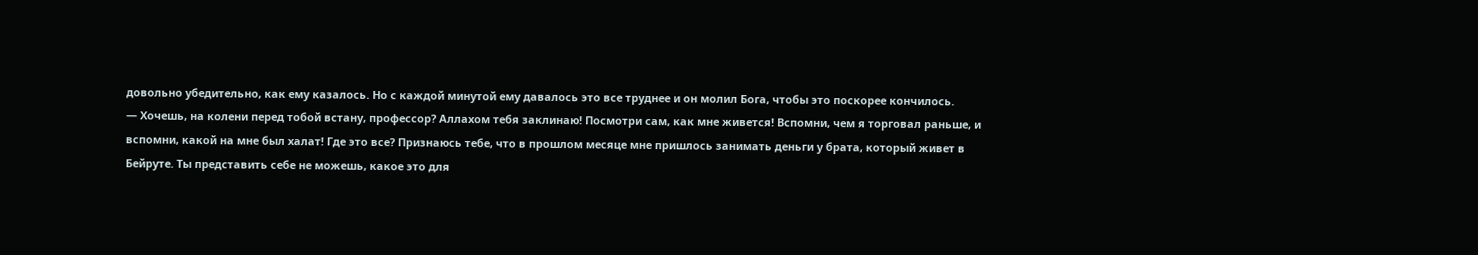довольно убедительно, как ему казалось. Но с каждой минутой ему давалось это все труднее и он молил Бога, чтобы это поскорее кончилось.
— Хочешь, на колени перед тобой встану, профессор? Аллахом тебя заклинаю! Посмотри сам, как мне живется! Вспомни, чем я торговал раньше, и вспомни, какой на мне был халат! Где это все? Признаюсь тебе, что в прошлом месяце мне пришлось занимать деньги у брата, который живет в Бейруте. Ты представить себе не можешь, какое это для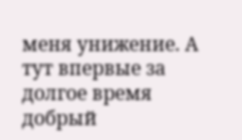меня унижение. А тут впервые за долгое время добрый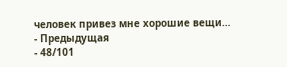человек привез мне хорошие вещи…
- Предыдущая
- 48/101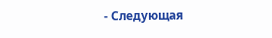- Следующая